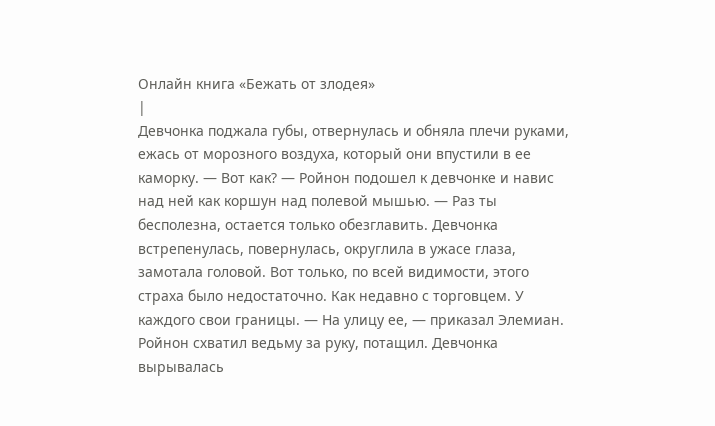Онлайн книга «Бежать от злодея»
|
Девчонка поджала губы, отвернулась и обняла плечи руками, ежась от морозного воздуха, который они впустили в ее каморку. — Вот как? — Ройнон подошел к девчонке и навис над ней как коршун над полевой мышью. — Раз ты бесполезна, остается только обезглавить. Девчонка встрепенулась, повернулась, округлила в ужасе глаза, замотала головой. Вот только, по всей видимости, этого страха было недостаточно. Как недавно с торговцем. У каждого свои границы. — На улицу ее, — приказал Элемиан. Ройнон схватил ведьму за руку, потащил. Девчонка вырывалась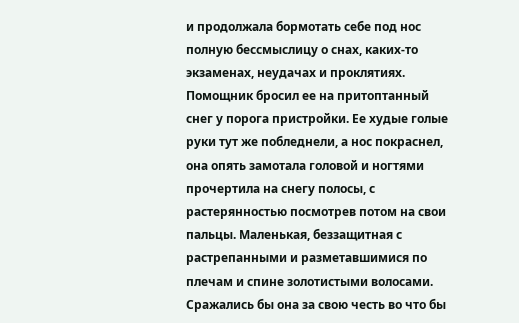и продолжала бормотать себе под нос полную бессмыслицу о снах, каких-то экзаменах, неудачах и проклятиях. Помощник бросил ее на притоптанный снег у порога пристройки. Ее худые голые руки тут же побледнели, а нос покраснел, она опять замотала головой и ногтями прочертила на снегу полосы, с растерянностью посмотрев потом на свои пальцы. Маленькая, беззащитная с растрепанными и разметавшимися по плечам и спине золотистыми волосами. Сражались бы она за свою честь во что бы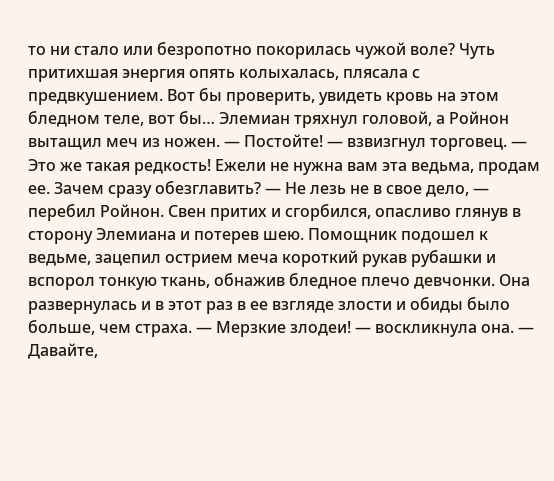то ни стало или безропотно покорилась чужой воле? Чуть притихшая энергия опять колыхалась, плясала с предвкушением. Вот бы проверить, увидеть кровь на этом бледном теле, вот бы… Элемиан тряхнул головой, а Ройнон вытащил меч из ножен. — Постойте! — взвизгнул торговец. — Это же такая редкость! Ежели не нужна вам эта ведьма, продам ее. Зачем сразу обезглавить? — Не лезь не в свое дело, — перебил Ройнон. Свен притих и сгорбился, опасливо глянув в сторону Элемиана и потерев шею. Помощник подошел к ведьме, зацепил острием меча короткий рукав рубашки и вспорол тонкую ткань, обнажив бледное плечо девчонки. Она развернулась и в этот раз в ее взгляде злости и обиды было больше, чем страха. — Мерзкие злодеи! — воскликнула она. — Давайте,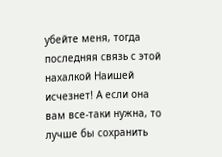убейте меня, тогда последняя связь с этой нахалкой Наишей исчезнет! А если она вам все-таки нужна, то лучше бы сохранить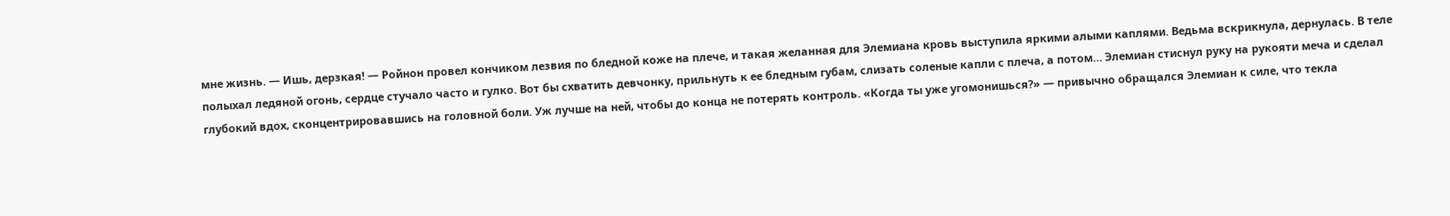мне жизнь. — Ишь, дерзкая! — Ройнон провел кончиком лезвия по бледной коже на плече, и такая желанная для Элемиана кровь выступила яркими алыми каплями. Ведьма вскрикнула, дернулась. В теле полыхал ледяной огонь, сердце стучало часто и гулко. Вот бы схватить девчонку, прильнуть к ее бледным губам, слизать соленые капли с плеча, а потом… Элемиан стиснул руку на рукояти меча и сделал глубокий вдох, сконцентрировавшись на головной боли. Уж лучше на ней, чтобы до конца не потерять контроль. «Когда ты уже угомонишься?» — привычно обращался Элемиан к силе, что текла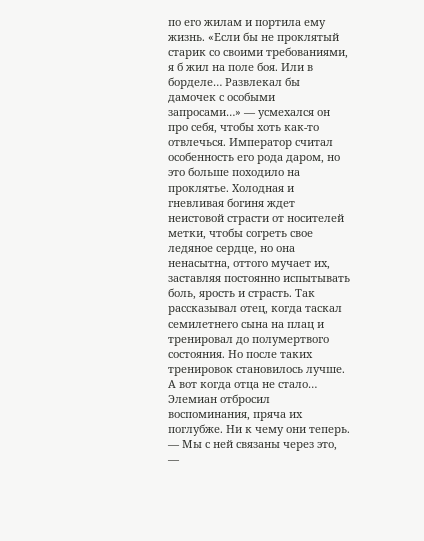по его жилам и портила ему жизнь. «Если бы не проклятый старик со своими требованиями, я б жил на поле боя. Или в борделе… Развлекал бы дамочек с особыми запросами…» — усмехался он про себя, чтобы хоть как-то отвлечься. Император считал особенность его рода даром, но это больше походило на проклятье. Холодная и гневливая богиня ждет неистовой страсти от носителей метки, чтобы согреть свое ледяное сердце, но она ненасытна, оттого мучает их, заставляя постоянно испытывать боль, ярость и страсть. Так рассказывал отец, когда таскал семилетнего сына на плац и тренировал до полумертвого состояния. Но после таких тренировок становилось лучше. А вот когда отца не стало… Элемиан отбросил воспоминания, пряча их поглубже. Ни к чему они теперь. — Мы с ней связаны через это, —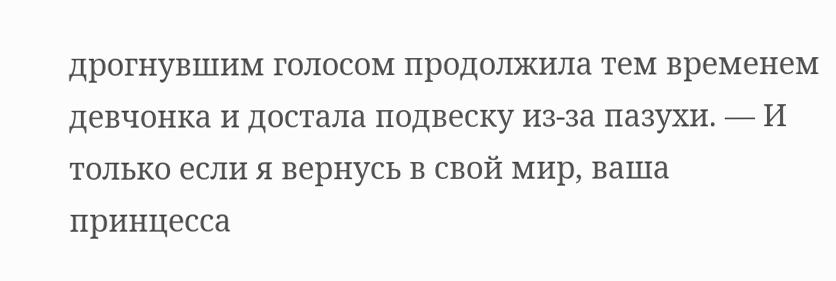дрогнувшим голосом продолжила тем временем девчонка и достала подвеску из-за пазухи. — И только если я вернусь в свой мир, ваша принцесса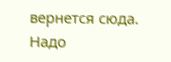вернется сюда. Надо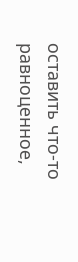оставить что-то равноценное,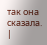так она сказала. |